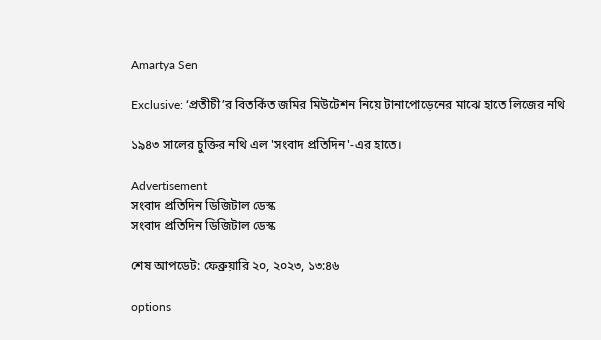Amartya Sen

Exclusive: ‘প্রতীচী’র বিতর্কিত জমির মিউটেশন নিয়ে টানাপোড়েনের মাঝে হাতে লিজের নথি

১৯৪৩ সালের চুক্তির নথি এল 'সংবাদ প্রতিদিন'-এর হাতে।

Advertisement
সংবাদ প্রতিদিন ডিজিটাল ডেস্ক
সংবাদ প্রতিদিন ডিজিটাল ডেস্ক

শেষ আপডেট: ফেব্রুয়ারি ২০, ২০২৩, ১৩:৪৬

options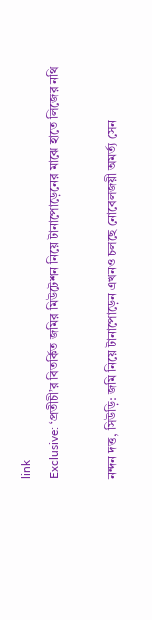link
Exclusive: ‘প্রতীচী’র বিতর্কিত জমির মিউটেশন নিয়ে টানাপোড়েনের মাঝে হাতে লিজের নথি

নন্দন দত্ত, সিউড়ি: জমি নিয়ে টানাপোড়েন এখনও চলছে নোবেলজয়ী অমর্ত্য সেন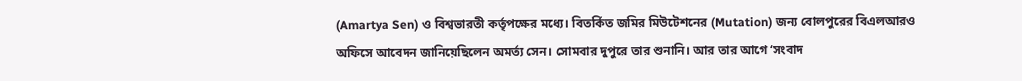(Amartya Sen) ও বিশ্বভারতী কর্তৃপক্ষের মধ্যে। বিতর্কিত জমির মিউটেশনের (Mutation) জন্য বোলপুরের বিএলআরও অফিসে আবেদন জানিয়েছিলেন অমর্ত্য সেন। সোমবার দুপুরে তার শুনানি। আর তার আগে ‘সংবাদ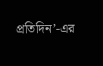প্রতিদিন’-এর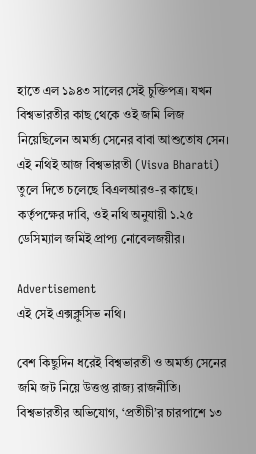হাতে এল ১৯৪৩ সালের সেই চুক্তিপত্র। যখন বিশ্বভারতীর কাছ থেকে ওই জমি লিজ নিয়েছিলেন অমর্ত্য সেনের বাবা আশুতোষ সেন। এই নথিই আজ বিশ্বভারতী (Visva Bharati) তুলে দিতে চলেছে বিএলআরও-র কাছে। কর্তৃপক্ষের দাবি, ওই নথি অনুযায়ী ১.২৫ ডেসিম্যাল জমিই প্রাপ্য নোবেলজয়ীর।

Advertisement
এই সেই এক্সক্লুসিভ নথি।

বেশ কিছুদিন ধরেই বিশ্বভারতী ও অমর্ত্য সেনের জমি জট নিয়ে উত্তপ্ত রাজ্য রাজনীতি। বিশ্বভারতীর অভিযোগ, ‘প্রতীচী’র চারপাশে ১৩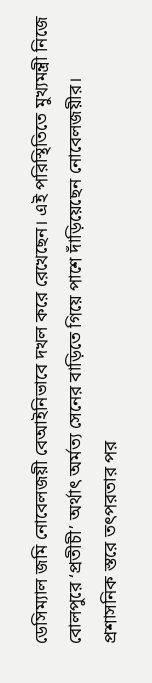ডেসিম্যাল জমি নোবেলজয়ী বেআইনিভাবে দখল করে রেখেছেন। এই পরিস্থিতিতে মুখ্যমন্ত্রী নিজে বোলপুরে ‘প্রতীচী’ অর্থাৎ অর্মত্য সেনের বাড়িতে গিয়ে পাশে দাঁড়িয়েছেন নোবেলজয়ীর। প্রশাসনিক স্তরে তৎপরতার পর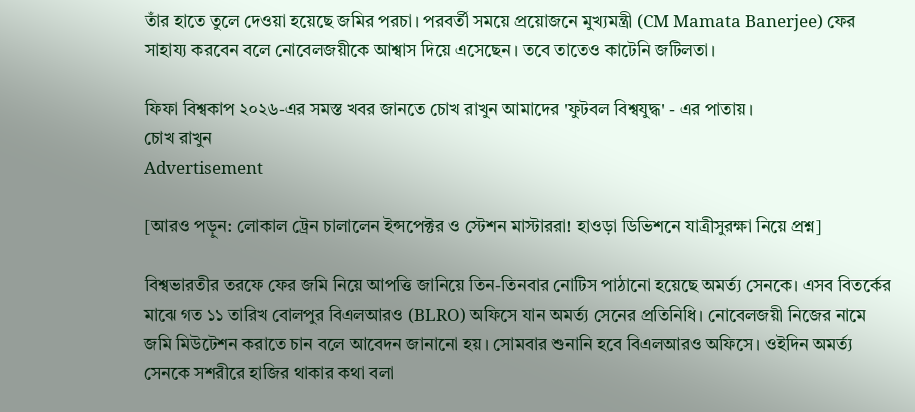তাঁর হাতে তুলে দেওয়া হয়েছে জমির পরচা। পরবর্তী সময়ে প্রয়োজনে মুখ্যমন্ত্রী (CM Mamata Banerjee) ফের সাহায্য করবেন বলে নোবেলজয়ীকে আশ্বাস দিয়ে এসেছেন। তবে তাতেও কাটেনি জটিলতা।

ফিফা বিশ্বকাপ ২০২৬-এর সমস্ত খবর জানতে চোখ রাখুন আমাদের 'ফুটবল বিশ্বযুদ্ধ' - এর পাতায়।
চোখ রাখুন
Advertisement

[আরও পড়ুন: লোকাল ট্রেন চালালেন ইন্সপেক্টর ও স্টেশন মাস্টাররা! হাওড়া ডিভিশনে যাত্রীসুরক্ষা নিয়ে প্রশ্ন]

বিশ্বভারতীর তরফে ফের জমি নিয়ে আপত্তি জানিয়ে তিন-তিনবার নোটিস পাঠানো হয়েছে অমর্ত্য সেনকে। এসব বিতর্কের মাঝে গত ১১ তারিখ বোলপুর বিএলআরও (BLRO) অফিসে যান অমর্ত্য সেনের প্রতিনিধি। নোবেলজয়ী নিজের নামে জমি মিউটেশন করাতে চান বলে আবেদন জানানো হয়। সোমবার শুনানি হবে বিএলআরও অফিসে। ওইদিন অমর্ত্য সেনকে সশরীরে হাজির থাকার কথা বলা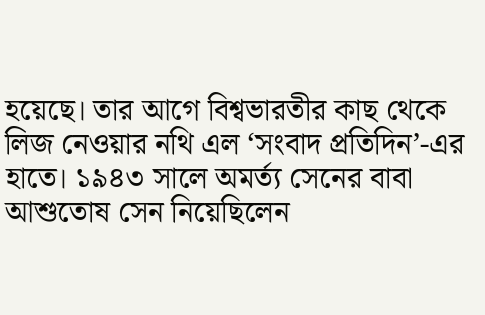হয়েছে। তার আগে বিশ্বভারতীর কাছ থেকে লিজ নেওয়ার নথি এল ‘সংবাদ প্রতিদিন’-এর হাতে। ১৯৪৩ সালে অমর্ত্য সেনের বাবা আশুতোষ সেন নিয়েছিলেন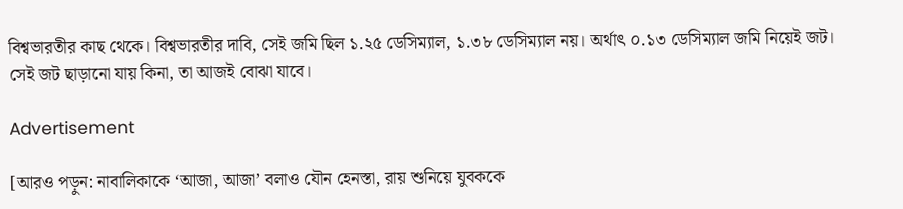বিশ্বভারতীর কাছ থেকে। বিশ্বভারতীর দাবি, সেই জমি ছিল ১.২৫ ডেসিম্যাল, ১.৩৮ ডেসিম্যাল নয়। অর্থাৎ ০.১৩ ডেসিম্যাল জমি নিয়েই জট। সেই জট ছাড়ানো যায় কিনা, তা আজই বোঝা যাবে।

Advertisement

[আরও পড়ুন: নাবালিকাকে ‘আজা, আজা’ বলাও যৌন হেনস্তা, রায় শুনিয়ে যুবককে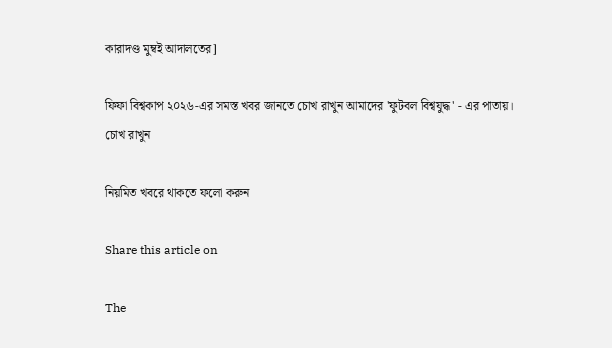কারাদণ্ড মুম্বই আদালতের]

ফিফা বিশ্বকাপ ২০২৬-এর সমস্ত খবর জানতে চোখ রাখুন আমাদের 'ফুটবল বিশ্বযুদ্ধ' - এর পাতায়।
চোখ রাখুন

নিয়মিত খবরে থাকতে ফলো করুন

Share this article on

The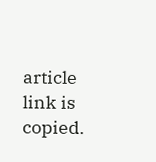article link is copied.